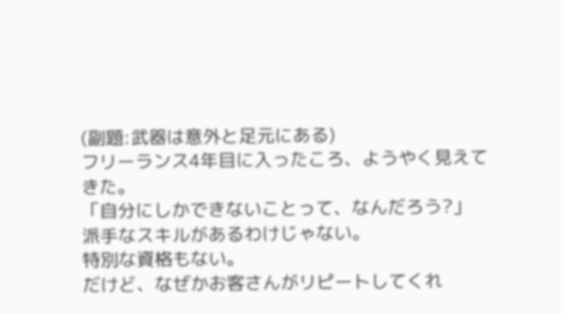(副題:武器は意外と足元にある)
フリーランス4年目に入ったころ、ようやく見えてきた。
「自分にしかできないことって、なんだろう?」
派手なスキルがあるわけじゃない。
特別な資格もない。
だけど、なぜかお客さんがリピートしてくれ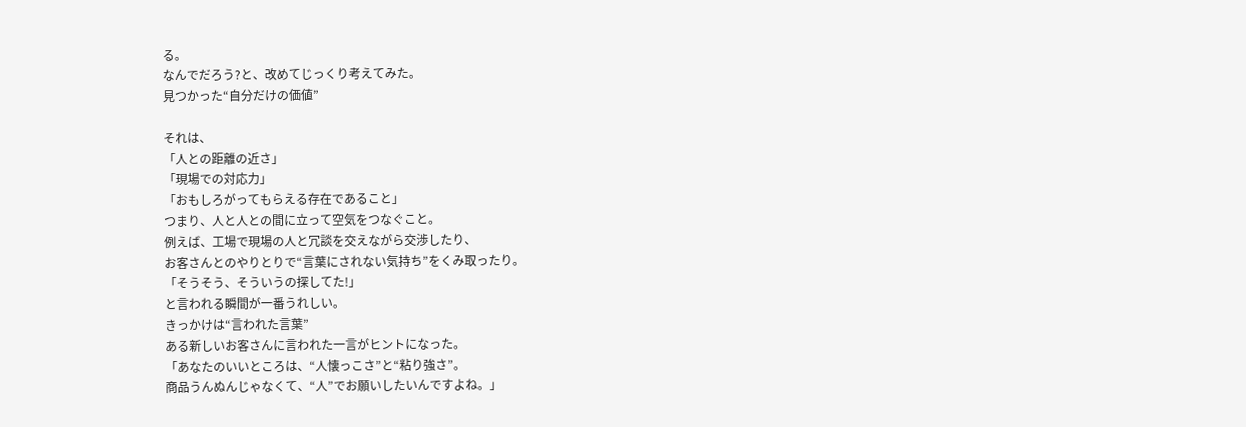る。
なんでだろう?と、改めてじっくり考えてみた。
見つかった“自分だけの価値”

それは、
「人との距離の近さ」
「現場での対応力」
「おもしろがってもらえる存在であること」
つまり、人と人との間に立って空気をつなぐこと。
例えば、工場で現場の人と冗談を交えながら交渉したり、
お客さんとのやりとりで“言葉にされない気持ち”をくみ取ったり。
「そうそう、そういうの探してた!」
と言われる瞬間が一番うれしい。
きっかけは“言われた言葉”
ある新しいお客さんに言われた一言がヒントになった。
「あなたのいいところは、“人懐っこさ”と“粘り強さ”。
商品うんぬんじゃなくて、“人”でお願いしたいんですよね。」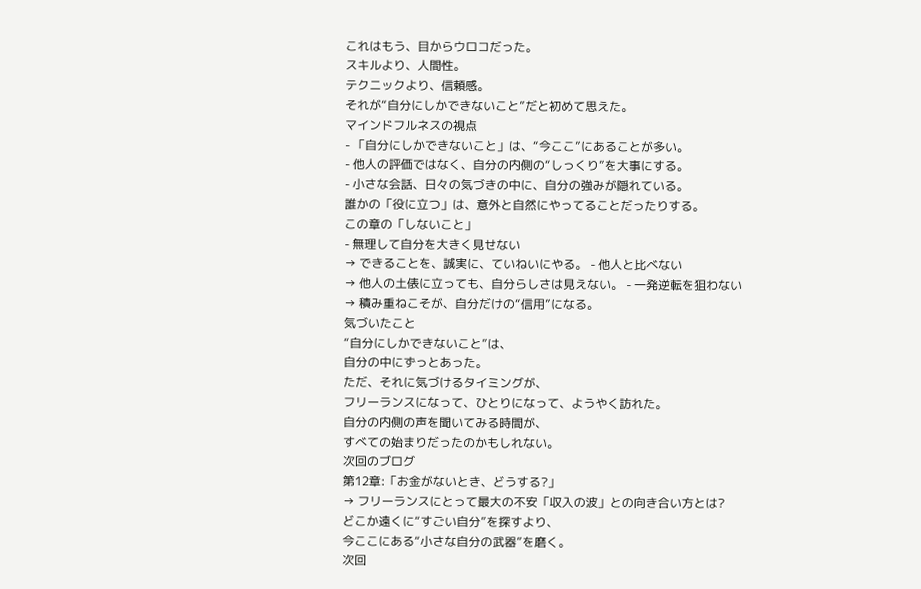これはもう、目からウロコだった。
スキルより、人間性。
テクニックより、信頼感。
それが“自分にしかできないこと”だと初めて思えた。
マインドフルネスの視点
- 「自分にしかできないこと」は、“今ここ”にあることが多い。
- 他人の評価ではなく、自分の内側の“しっくり”を大事にする。
- 小さな会話、日々の気づきの中に、自分の強みが隠れている。
誰かの「役に立つ」は、意外と自然にやってることだったりする。
この章の「しないこと」
- 無理して自分を大きく見せない
→ できることを、誠実に、ていねいにやる。 - 他人と比べない
→ 他人の土俵に立っても、自分らしさは見えない。 - 一発逆転を狙わない
→ 積み重ねこそが、自分だけの“信用”になる。
気づいたこと
“自分にしかできないこと”は、
自分の中にずっとあった。
ただ、それに気づけるタイミングが、
フリーランスになって、ひとりになって、ようやく訪れた。
自分の内側の声を聞いてみる時間が、
すべての始まりだったのかもしれない。
次回のブログ
第12章:「お金がないとき、どうする?」
→ フリーランスにとって最大の不安「収入の波」との向き合い方とは?
どこか遠くに“すごい自分”を探すより、
今ここにある“小さな自分の武器”を磨く。
次回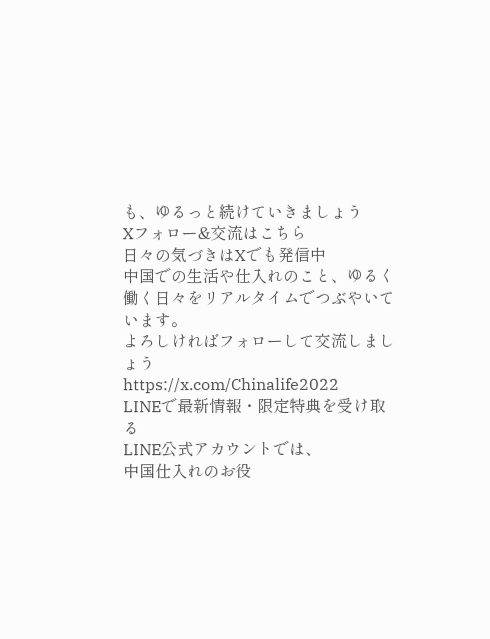も、ゆるっと続けていきましょう
Xフォロー&交流はこちら
日々の気づきはXでも発信中
中国での生活や仕入れのこと、ゆるく働く日々をリアルタイムでつぶやいています。
よろしければフォローして交流しましょう
https://x.com/Chinalife2022
LINEで最新情報・限定特典を受け取る
LINE公式アカウントでは、
中国仕入れのお役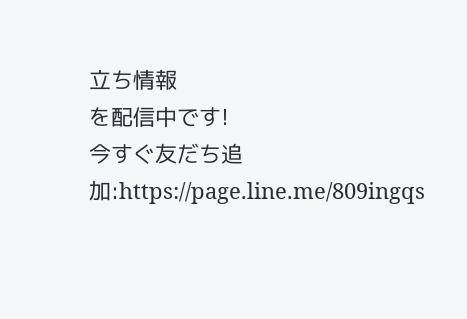立ち情報
を配信中です!
今すぐ友だち追加:https://page.line.me/809ingqs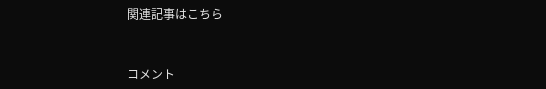関連記事はこちら



コメント